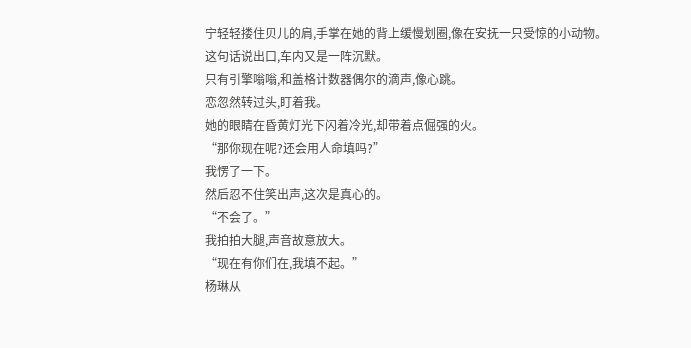宁轻轻搂住贝儿的肩,手掌在她的背上缓慢划圈,像在安抚一只受惊的小动物。
这句话说出口,车内又是一阵沉默。
只有引擎嗡嗡,和盖格计数器偶尔的滴声,像心跳。
恋忽然转过头,盯着我。
她的眼睛在昏黄灯光下闪着冷光,却带着点倔强的火。
“那你现在呢?还会用人命填吗?”
我愣了一下。
然后忍不住笑出声,这次是真心的。
“不会了。”
我拍拍大腿,声音故意放大。
“现在有你们在,我填不起。”
杨琳从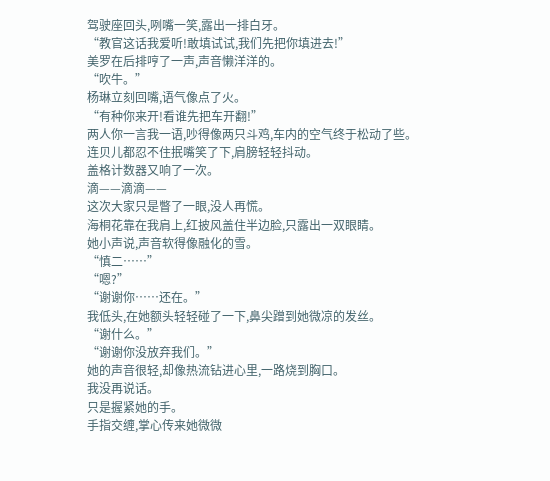驾驶座回头,咧嘴一笑,露出一排白牙。
“教官这话我爱听!敢填试试,我们先把你填进去!”
美罗在后排哼了一声,声音懒洋洋的。
“吹牛。”
杨琳立刻回嘴,语气像点了火。
“有种你来开!看谁先把车开翻!”
两人你一言我一语,吵得像两只斗鸡,车内的空气终于松动了些。
连贝儿都忍不住抿嘴笑了下,肩膀轻轻抖动。
盖格计数器又响了一次。
滴——滴滴——
这次大家只是瞥了一眼,没人再慌。
海桐花靠在我肩上,红披风盖住半边脸,只露出一双眼睛。
她小声说,声音软得像融化的雪。
“慎二……”
“嗯?”
“谢谢你……还在。”
我低头,在她额头轻轻碰了一下,鼻尖蹭到她微凉的发丝。
“谢什么。”
“谢谢你没放弃我们。”
她的声音很轻,却像热流钻进心里,一路烧到胸口。
我没再说话。
只是握紧她的手。
手指交缠,掌心传来她微微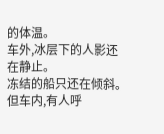的体温。
车外,冰层下的人影还在静止。
冻结的船只还在倾斜。
但车内,有人呼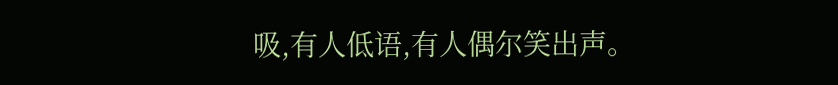吸,有人低语,有人偶尔笑出声。